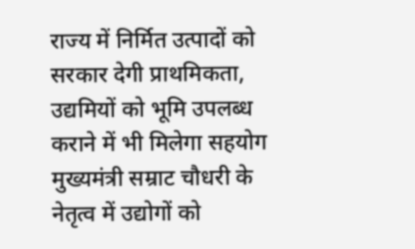राज्य में निर्मित उत्पादों को सरकार देगी प्राथमिकता, उद्यमियों को भूमि उपलब्ध कराने में भी मिलेगा सहयोग
मुख्यमंत्री सम्राट चौधरी के नेतृत्व में उद्योगों को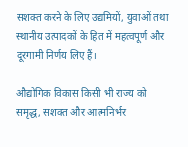सशक्त करने के लिए उद्यमियों, युवाओं तथा स्थानीय उत्पादकों के हित में महत्वपूर्ण और दूरगामी निर्णय लिए हैं।

औद्योगिक विकास किसी भी राज्य को समृद्ध, सशक्त और आत्मनिर्भर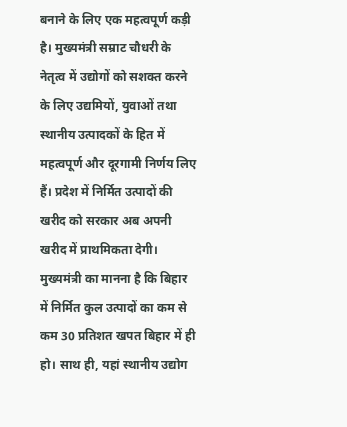बनाने के लिए एक महत्वपूर्ण कड़ी है। मुख्यमंत्री सम्राट चौधरी के नेतृत्व में उद्योगों को सशक्त करने के लिए उद्यमियों, युवाओं तथा स्थानीय उत्पादकों के हित में महत्वपूर्ण और दूरगामी निर्णय लिए हैं। प्रदेश में निर्मित उत्पादों की खरीद को सरकार अब अपनी खरीद में प्राथमिकता देगी।
मुख्यमंत्री का मानना है कि बिहार में निर्मित कुल उत्पादों का कम से कम 30 प्रतिशत खपत बिहार में ही हो। साथ ही, यहां स्थानीय उद्योग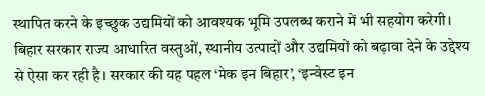स्थापित करने के इच्छुक उद्यमियों को आवश्यक भूमि उपलब्ध कराने में भी सहयोग करेगी। बिहार सरकार राज्य आधारित वस्तुओं, स्थानीय उत्पादों और उद्यमियों को बढ़ावा देने के उद्देश्य से ऐसा कर रही है। सरकार की यह पहल ‘मेक इन बिहार’, ‘इन्वेस्ट इन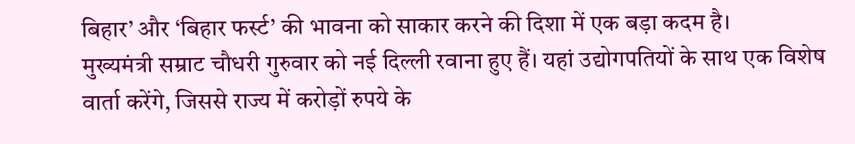बिहार’ और ‘बिहार फर्स्ट’ की भावना को साकार करने की दिशा में एक बड़ा कदम है।
मुख्यमंत्री सम्राट चौधरी गुरुवार को नई दिल्ली रवाना हुए हैं। यहां उद्योगपतियों के साथ एक विशेष वार्ता करेंगे, जिससे राज्य में करोड़ों रुपये के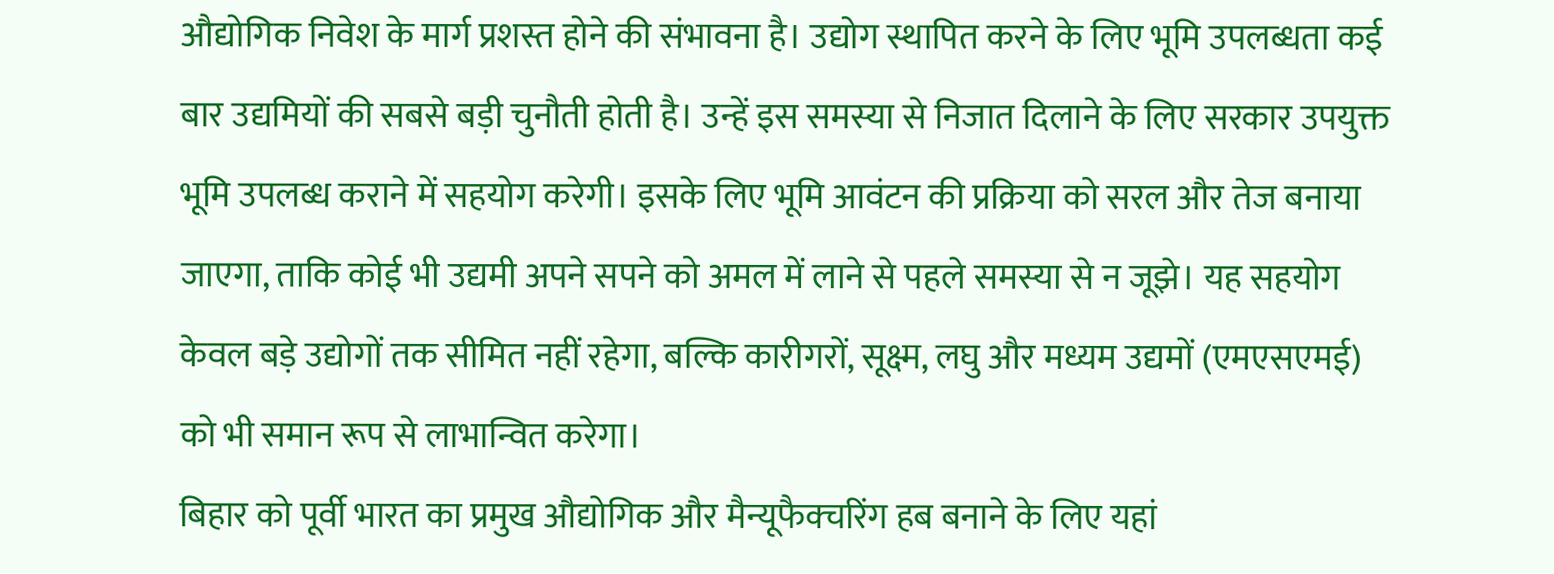औद्योगिक निवेश के मार्ग प्रशस्त होने की संभावना है। उद्योग स्थापित करने के लिए भूमि उपलब्धता कई बार उद्यमियों की सबसे बड़ी चुनौती होती है। उन्हें इस समस्या से निजात दिलाने के लिए सरकार उपयुक्त भूमि उपलब्ध कराने में सहयोग करेगी। इसके लिए भूमि आवंटन की प्रक्रिया को सरल और तेज बनाया जाएगा, ताकि कोई भी उद्यमी अपने सपने को अमल में लाने से पहले समस्या से न जूझे। यह सहयोग केवल बड़े उद्योगों तक सीमित नहीं रहेगा, बल्कि कारीगरों, सूक्ष्म, लघु और मध्यम उद्यमों (एमएसएमई) को भी समान रूप से लाभान्वित करेगा।
बिहार को पूर्वी भारत का प्रमुख औद्योगिक और मैन्यूफैक्चरिंग हब बनाने के लिए यहां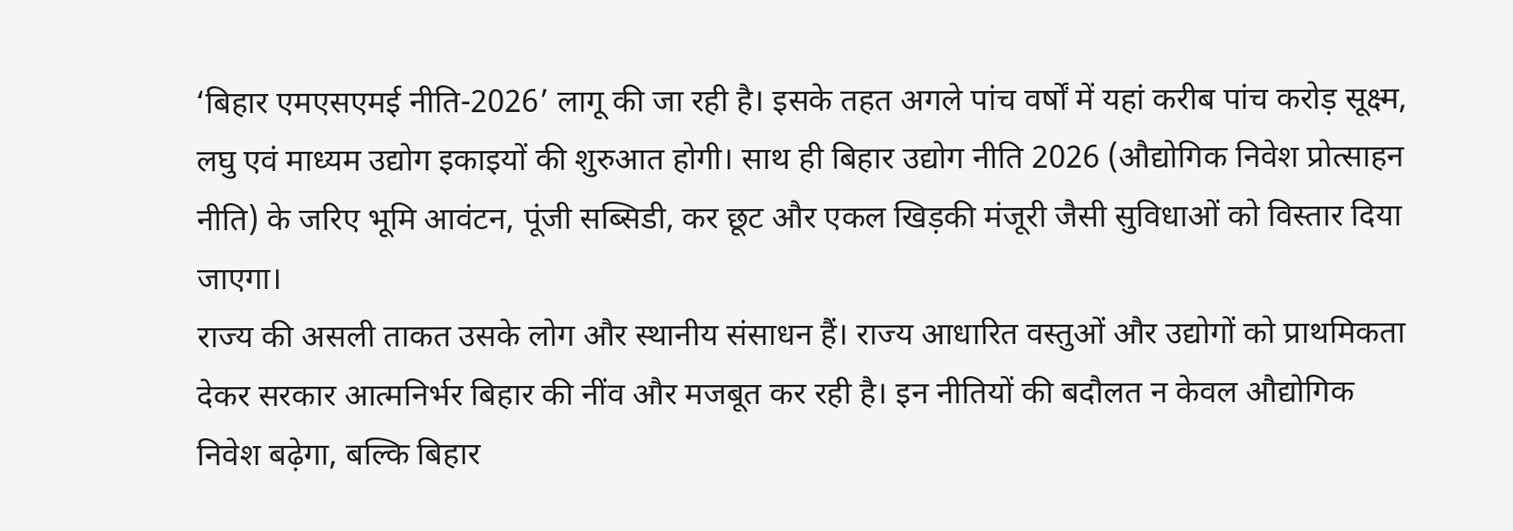‘बिहार एमएसएमई नीति-2026’ लागू की जा रही है। इसके तहत अगले पांच वर्षों में यहां करीब पांच करोड़ सूक्ष्म, लघु एवं माध्यम उद्योग इकाइयों की शुरुआत होगी। साथ ही बिहार उद्योग नीति 2026 (औद्योगिक निवेश प्रोत्साहन नीति) के जरिए भूमि आवंटन, पूंजी सब्सिडी, कर छूट और एकल खिड़की मंजूरी जैसी सुविधाओं को विस्तार दिया जाएगा।
राज्य की असली ताकत उसके लोग और स्थानीय संसाधन हैं। राज्य आधारित वस्तुओं और उद्योगों को प्राथमिकता देकर सरकार आत्मनिर्भर बिहार की नींव और मजबूत कर रही है। इन नीतियों की बदौलत न केवल औद्योगिक निवेश बढ़ेगा, बल्कि बिहार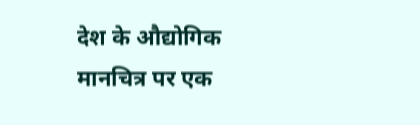देश के औद्योगिक मानचित्र पर एक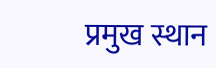प्रमुख स्थान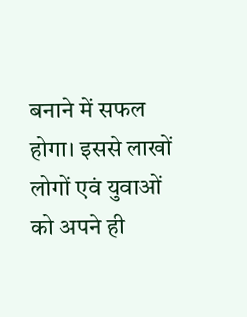बनाने में सफल होगा। इससे लाखों लोगों एवं युवाओं को अपने ही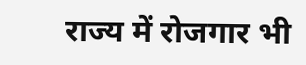राज्य में रोजगार भी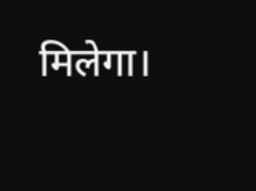मिलेगा।